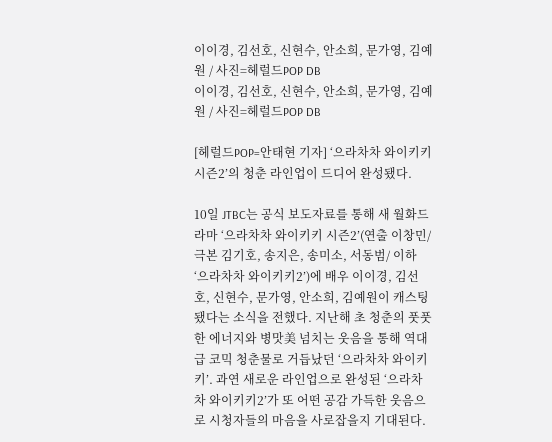이이경, 김선호, 신현수, 안소희, 문가영, 김예원 / 사진=헤럴드POP DB
이이경, 김선호, 신현수, 안소희, 문가영, 김예원 / 사진=헤럴드POP DB

[헤럴드POP=안태현 기자] ‘으라차차 와이키키 시즌2’의 청춘 라인업이 드디어 완성됐다.

10일 JTBC는 공식 보도자료를 통해 새 월화드라마 ‘으라차차 와이키키 시즌2’(연출 이창민/ 극본 김기호, 송지은, 송미소, 서동범/ 이하 ‘으라차차 와이키키2’)에 배우 이이경, 김선호, 신현수, 문가영, 안소희, 김예원이 캐스팅됐다는 소식을 전했다. 지난해 초 청춘의 풋풋한 에너지와 병맛美 넘치는 웃음을 통해 역대급 코믹 청춘물로 거듭났던 ‘으라차차 와이키키’. 과연 새로운 라인업으로 완성된 ‘으라차차 와이키키2’가 또 어떤 공감 가득한 웃음으로 시청자들의 마음을 사로잡을지 기대된다.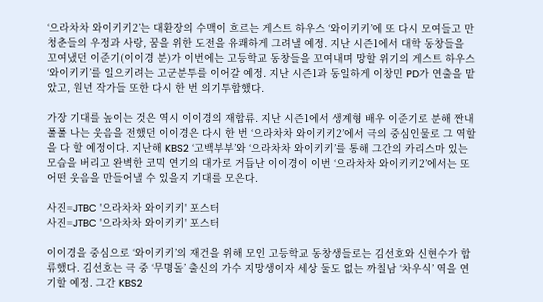‘으라차차 와이키키2’는 대환장의 수맥이 흐르는 게스트 하우스 ‘와이키키’에 또 다시 모여들고 만 청춘들의 우정과 사랑, 꿈을 위한 도전을 유쾌하게 그려낼 예정. 지난 시즌1에서 대학 동창들을 꼬여냈던 이준기(이이경 분)가 이번에는 고등학교 동창들을 꼬여내며 망할 위기의 게스트 하우스 ‘와이키키’를 일으키려는 고군분투를 이어갈 예정. 지난 시즌1과 동일하게 이창민 PD가 연출을 맡았고, 원년 작가들 또한 다시 한 번 의기투합했다.

가장 기대를 높이는 것은 역시 이이경의 재합류. 지난 시즌1에서 생계형 배우 이준기로 분해 짠내 풀풀 나는 웃음을 전했던 이이경은 다시 한 번 ‘으라차차 와이키키2’에서 극의 중심인물로 그 역할을 다 할 예정이다. 지난해 KBS2 ‘고백부부’와 ‘으라차차 와이키키’를 통해 그간의 카리스마 있는 모습을 버리고 완벽한 코믹 연기의 대가로 거듭난 이이경이 이번 ‘으라차차 와이키키2’에서는 또 어떤 웃음을 만들어낼 수 있을지 기대를 모은다.

사진=JTBC '으라차차 와이키키' 포스터
사진=JTBC '으라차차 와이키키' 포스터

이이경을 중심으로 ‘와이키키’의 재건을 위해 모인 고등학교 동창생들로는 김선호와 신현수가 합류했다. 김선호는 극 중 ‘무명돌’ 출신의 가수 지망생이자 세상 둘도 없는 까칠남 ‘차우식’ 역을 연기할 예정. 그간 KBS2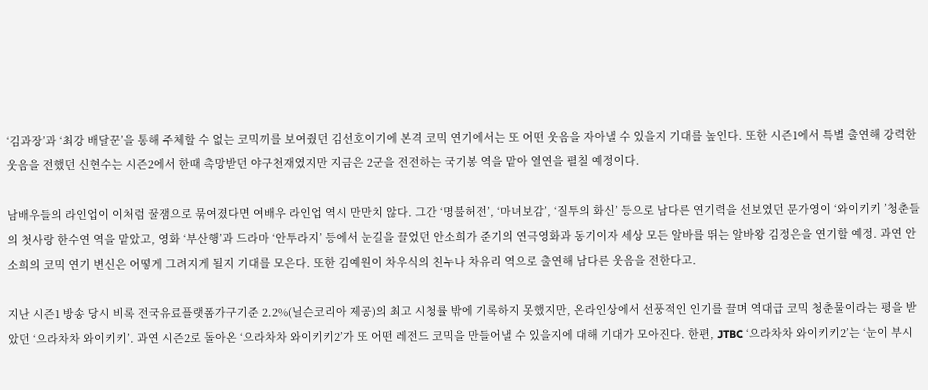‘김과장’과 ‘최강 배달꾼’을 통해 주체할 수 없는 코믹끼를 보여줬던 김선호이기에 본격 코믹 연기에서는 또 어떤 웃음을 자아낼 수 있을지 기대를 높인다. 또한 시즌1에서 특별 출연해 강력한 웃음을 전했던 신현수는 시즌2에서 한때 촉망받던 야구천재였지만 지금은 2군을 전전하는 국기봉 역을 맡아 열연을 펼칠 예정이다.

남배우들의 라인업이 이처럼 꿀잼으로 묶여졌다면 여배우 라인업 역시 만만치 않다. 그간 ‘명불허전’, ‘마녀보감’, ‘질투의 화신’ 등으로 남다른 연기력을 선보였던 문가영이 ‘와이키키 ’청춘들의 첫사랑 한수연 역을 맡았고, 영화 ‘부산행’과 드라마 ‘안투라지’ 등에서 눈길을 끌었던 안소희가 준기의 연극영화과 동기이자 세상 모든 알바를 뛰는 알바왕 김정은을 연기할 예정. 과연 안소희의 코믹 연기 변신은 어떻게 그려지게 될지 기대를 모은다. 또한 김예원이 차우식의 친누나 차유리 역으로 출연해 남다른 웃음을 전한다고.

지난 시즌1 방송 당시 비록 전국유료플랫폼가구기준 2.2%(닐슨코리아 제공)의 최고 시청률 밖에 기록하지 못했지만, 온라인상에서 선풍적인 인기를 끌며 역대급 코믹 청춘물이라는 평을 받았던 ‘으라차차 와이키키’. 과연 시즌2로 돌아온 ‘으라차차 와이키키2’가 또 어떤 레전드 코믹을 만들어낼 수 있을지에 대해 기대가 모아진다. 한편, JTBC ‘으라차차 와이키키2’는 ‘눈이 부시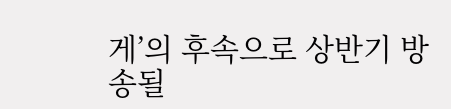게’의 후속으로 상반기 방송될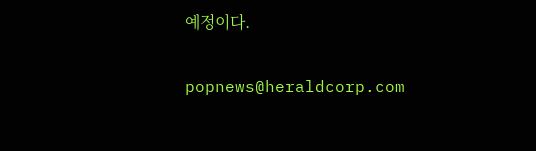예정이다.


popnews@heraldcorp.com